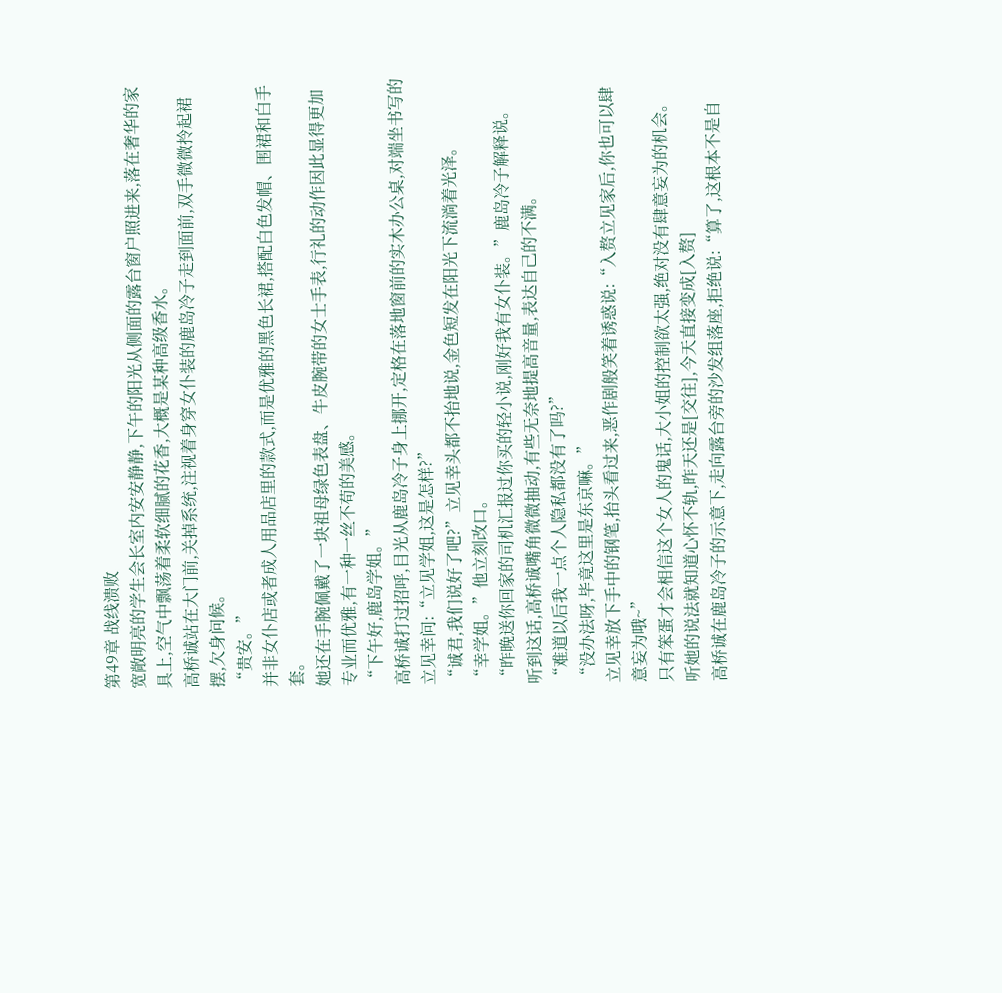第49章 战线溃败
宽敞明亮的学生会长室内安安静静,下午的阳光从侧面的露台窗户照进来,落在奢华的家具上,空气中飘荡着柔软细腻的花香,大概是某种高级香水。
高桥诚站在大门前,关掉系统,注视着身穿女仆装的鹿岛冷子走到面前,双手微微拎起裙摆,欠身问候。
“贵安。”
并非女仆店或者成人用品店里的款式,而是优雅的黑色长裙,搭配白色发帽、围裙和白手套。
她还在手腕佩戴了一块祖母绿色表盘、牛皮腕带的女士手表,行礼的动作因此显得更加专业而优雅,有一种一丝不苟的美感。
“下午好,鹿岛学姐。”
高桥诚打过招呼,目光从鹿岛冷子身上挪开,定格在落地窗前的实木办公桌,对端坐书写的立见幸问:“立见学姐,这是怎样?”
“诚君,我们说好了吧?”立见幸头都不抬地说,金色短发在阳光下流淌着光泽。
“幸学姐。”他立刻改口。
“昨晚送你回家的司机汇报过你买的轻小说,刚好我有女仆装。”鹿岛冷子解释说。
听到这话,高桥诚嘴角微微抽动,有些无奈地提高音量,表达自己的不满。
“难道以后我一点个人隐私都没有了吗?”
“没办法呀,毕竟这里是东京嘛。”
立见幸放下手中的钢笔,抬头看过来,恶作剧般笑着诱惑说:“入赘立见家后,你也可以肆意妄为哦~”
只有笨蛋才会相信这个女人的鬼话,大小姐的控制欲太强,绝对没有肆意妄为的机会。
听她的说法就知道心怀不轨,昨天还是[交往],今天直接变成[入赘]
高桥诚在鹿岛冷子的示意下,走向露台旁的沙发组落座,拒绝说:“算了,这根本不是自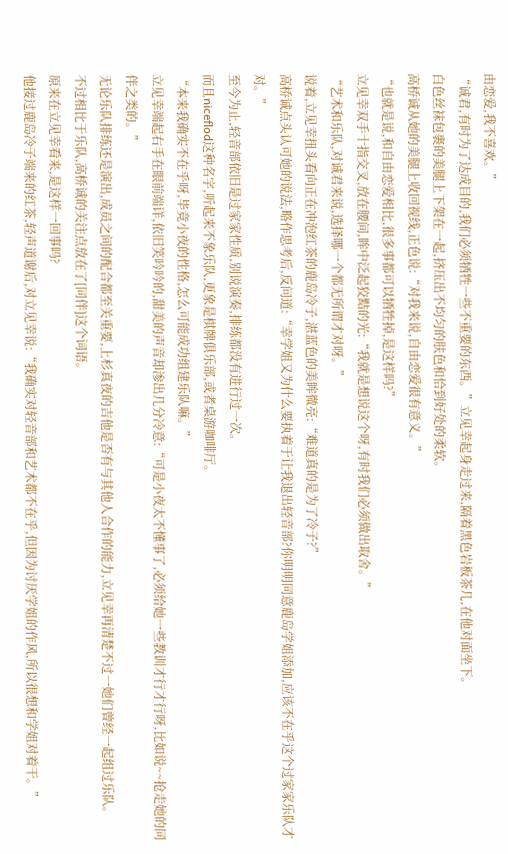由恋爱,我不喜欢。”
“诚君,有时为了达成目的,我们必须牺牲一些不重要的东西。”立见幸起身走过来,隔着黑色岩板茶几,在他对面坐下。
白色丝袜包裹的美腿上下架在一起,挤压出不均匀的肤色和恰到好处的柔软。
高桥诚从她的美腿上收回视线,正色说:“对我来说,自由恋爱很有意义。”
“也就是说,和自由恋爱相比,很多事都可以牺牲掉,是这样吗?”
立见幸双手十指交叉,放在腰间,眸中泛起狡黠的光:“我就是想说这个呀,有时我们必须做出取舍。”
“艺术和乐队,对诚君来说,选择哪一个都无所谓才对呀。”
说着,立见幸扭头看向正在冲泡红茶的鹿岛冷子,湛蓝色的美眸微亮:“难道真的是为了冷子?”
高桥诚点头认可她的说法,略作思考后,反问道:“幸学姐又为什么要执着于让我退出轻音部?你明明同意鹿岛学姐添加,应该不在乎这个过家家乐队才对。”
至今为止,轻音部依旧是过家家性质,别说演奏,排练都没有进行过一次。
而且niceflod这种名字,听起来不象乐队,更象是棋牌俱乐部,或者桌游咖啡厅。
“本来我确实不在乎呀,毕竟小夜的性格,怎么可能成功组建乐队嘛。”
立见幸端起右手在眼前端详,依旧笑吟吟的,甜美的声音却渗出几分冷意:“可是小夜太不懂事了,必须给她一些教训才行才行呀,比如说~~抢走她的同伴之类的。”
无论乐队排练还是演出,成员之间的配合都至关重要,上杉真夜的吉他是否有与其他人合作的能力,立见幸再清楚不过一她们曾经一起组过乐队。
不过相比于乐队,高桥诚的关注点放在了[同伴]这个词语。
原来在立见幸看来,是这样一回事吗?
他接过鹿岛冷子端来的红茶,轻声道谢后,对立见幸说:“我确实对轻音部和艺术都不在乎,但因为讨厌学姐的作风,所以很想和学姐对着干。”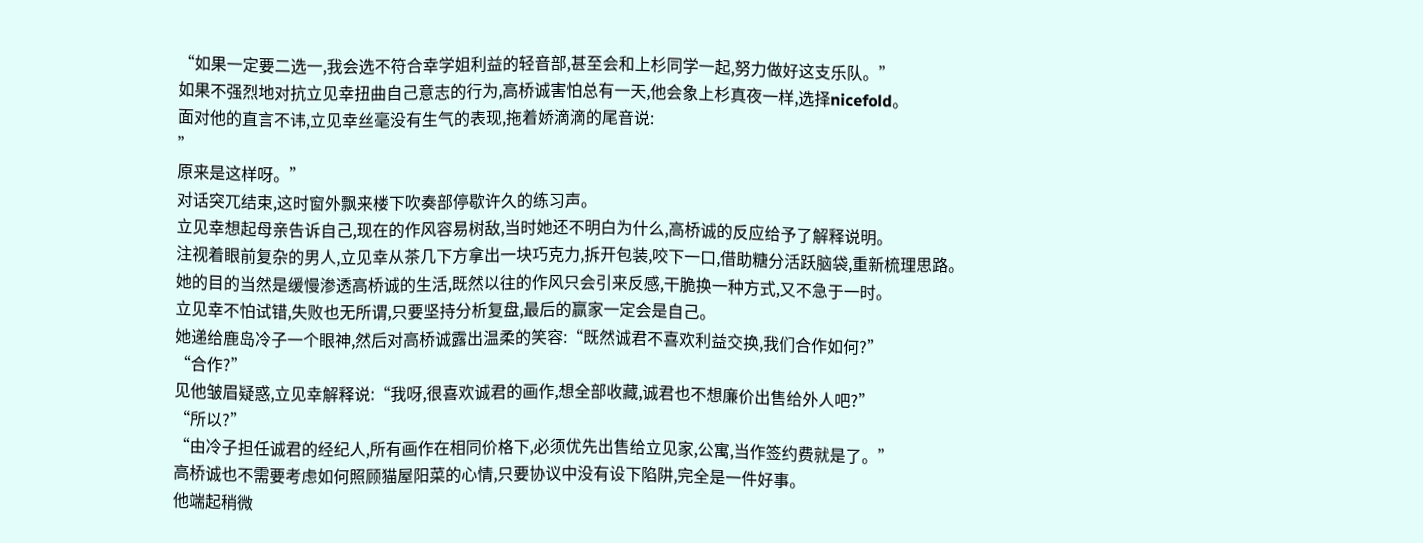“如果一定要二选一,我会选不符合幸学姐利益的轻音部,甚至会和上杉同学一起,努力做好这支乐队。”
如果不强烈地对抗立见幸扭曲自己意志的行为,高桥诚害怕总有一天,他会象上杉真夜一样,选择nicefold。
面对他的直言不讳,立见幸丝毫没有生气的表现,拖着娇滴滴的尾音说:
”
原来是这样呀。”
对话突兀结束,这时窗外飘来楼下吹奏部停歇许久的练习声。
立见幸想起母亲告诉自己,现在的作风容易树敌,当时她还不明白为什么,高桥诚的反应给予了解释说明。
注视着眼前复杂的男人,立见幸从茶几下方拿出一块巧克力,拆开包装,咬下一口,借助糖分活跃脑袋,重新梳理思路。
她的目的当然是缓慢渗透高桥诚的生活,既然以往的作风只会引来反感,干脆换一种方式,又不急于一时。
立见幸不怕试错,失败也无所谓,只要坚持分析复盘,最后的赢家一定会是自己。
她递给鹿岛冷子一个眼神,然后对高桥诚露出温柔的笑容:“既然诚君不喜欢利益交换,我们合作如何?”
“合作?”
见他皱眉疑惑,立见幸解释说:“我呀,很喜欢诚君的画作,想全部收藏,诚君也不想廉价出售给外人吧?”
“所以?”
“由冷子担任诚君的经纪人,所有画作在相同价格下,必须优先出售给立见家,公寓,当作签约费就是了。”
高桥诚也不需要考虑如何照顾猫屋阳菜的心情,只要协议中没有设下陷阱,完全是一件好事。
他端起稍微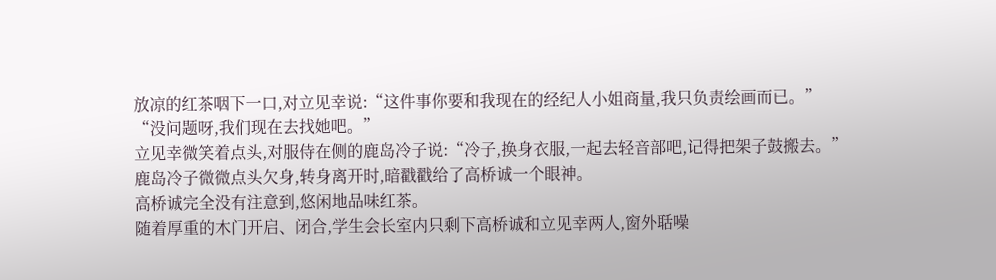放凉的红茶咽下一口,对立见幸说:“这件事你要和我现在的经纪人小姐商量,我只负责绘画而已。”
“没问题呀,我们现在去找她吧。”
立见幸微笑着点头,对服侍在侧的鹿岛冷子说:“冷子,换身衣服,一起去轻音部吧,记得把架子鼓搬去。”
鹿岛冷子微微点头欠身,转身离开时,暗戳戳给了高桥诚一个眼神。
高桥诚完全没有注意到,悠闲地品味红茶。
随着厚重的木门开启、闭合,学生会长室内只剩下高桥诚和立见幸两人,窗外聒噪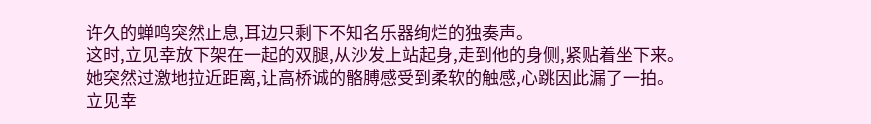许久的蝉鸣突然止息,耳边只剩下不知名乐器绚烂的独奏声。
这时,立见幸放下架在一起的双腿,从沙发上站起身,走到他的身侧,紧贴着坐下来。
她突然过激地拉近距离,让高桥诚的骼膊感受到柔软的触感,心跳因此漏了一拍。
立见幸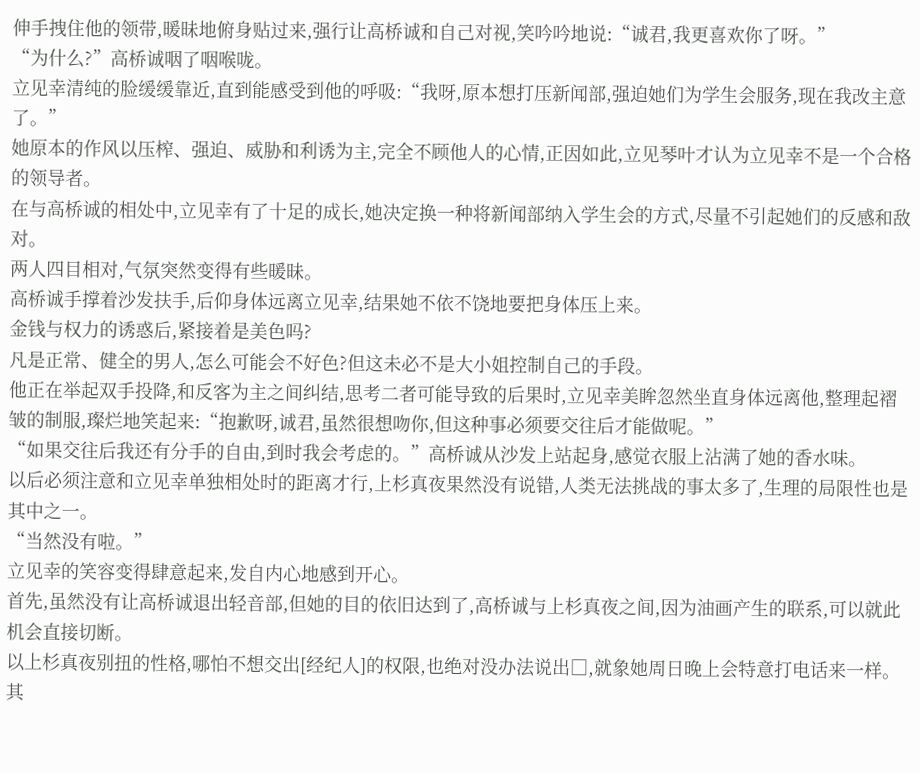伸手拽住他的领带,暖昧地俯身贴过来,强行让高桥诚和自己对视,笑吟吟地说:“诚君,我更喜欢你了呀。”
“为什么?”高桥诚咽了咽喉咙。
立见幸清纯的脸缓缓靠近,直到能感受到他的呼吸:“我呀,原本想打压新闻部,强迫她们为学生会服务,现在我改主意了。”
她原本的作风以压榨、强迫、威胁和利诱为主,完全不顾他人的心情,正因如此,立见琴叶才认为立见幸不是一个合格的领导者。
在与高桥诚的相处中,立见幸有了十足的成长,她决定换一种将新闻部纳入学生会的方式,尽量不引起她们的反感和敌对。
两人四目相对,气氛突然变得有些暖昧。
高桥诚手撑着沙发扶手,后仰身体远离立见幸,结果她不依不饶地要把身体压上来。
金钱与权力的诱惑后,紧接着是美色吗?
凡是正常、健全的男人,怎么可能会不好色?但这未必不是大小姐控制自己的手段。
他正在举起双手投降,和反客为主之间纠结,思考二者可能导致的后果时,立见幸美眸忽然坐直身体远离他,整理起褶皱的制服,璨烂地笑起来:“抱歉呀,诚君,虽然很想吻你,但这种事必须要交往后才能做呢。”
“如果交往后我还有分手的自由,到时我会考虑的。”高桥诚从沙发上站起身,感觉衣服上沾满了她的香水味。
以后必须注意和立见幸单独相处时的距离才行,上杉真夜果然没有说错,人类无法挑战的事太多了,生理的局限性也是其中之一。
“当然没有啦。”
立见幸的笑容变得肆意起来,发自内心地感到开心。
首先,虽然没有让高桥诚退出轻音部,但她的目的依旧达到了,高桥诚与上杉真夜之间,因为油画产生的联系,可以就此机会直接切断。
以上杉真夜别扭的性格,哪怕不想交出[经纪人]的权限,也绝对没办法说出□,就象她周日晚上会特意打电话来一样。
其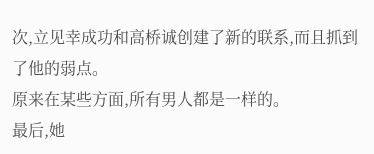次,立见幸成功和高桥诚创建了新的联系,而且抓到了他的弱点。
原来在某些方面,所有男人都是一样的。
最后,她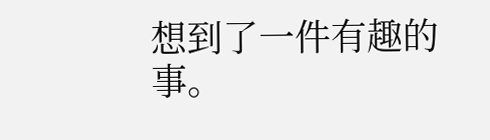想到了一件有趣的事。